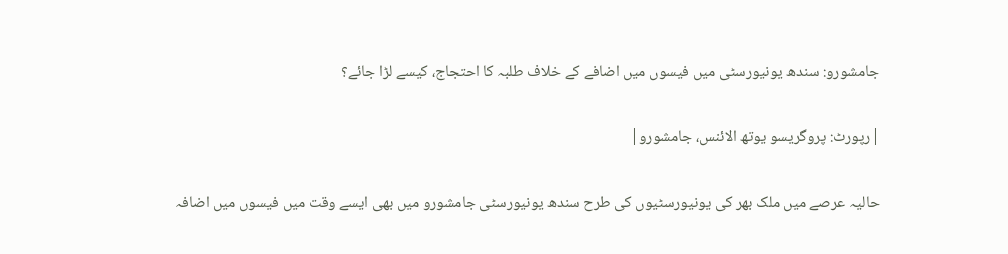جامشورو: سندھ یونیورسٹی میں فیسوں میں اضافے کے خلاف طلبہ کا احتجاج، کیسے لڑا جائے؟

|رپورٹ: پروگریسو یوتھ الائنس، جامشورو|

حالیہ عرصے میں ملک بھر کی یونیورسٹیوں کی طرح سندھ یونیورسٹی جامشورو میں بھی ایسے وقت میں فیسوں میں اضافہ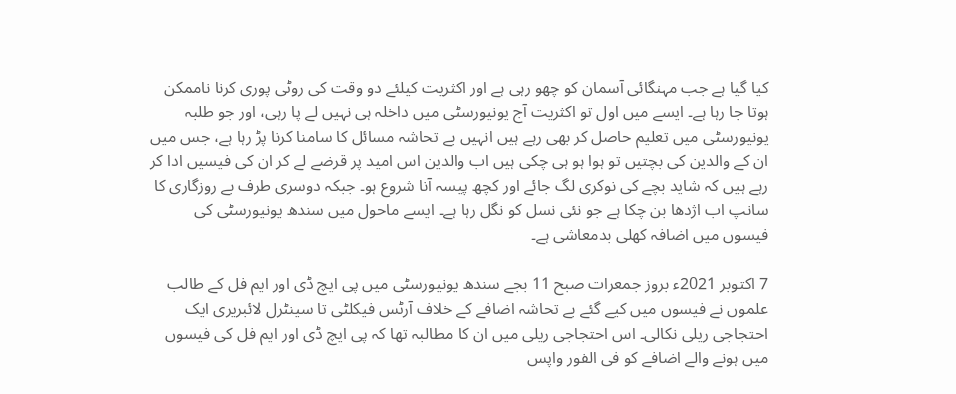کیا گیا ہے جب مہنگائی آسمان کو چھو رہی ہے اور اکثریت کیلئے دو وقت کی روٹی پوری کرنا ناممکن ہوتا جا رہا ہے۔ ایسے میں اول تو اکثریت آج یونیورسٹی میں داخلہ ہی نہیں لے پا رہی، اور جو طلبہ یونیورسٹی میں تعلیم حاصل کر بھی رہے ہیں انہیں بے تحاشہ مسائل کا سامنا کرنا پڑ رہا ہے، جس میں ان کے والدین کی بچتیں تو ہوا ہو ہی چکی ہیں اب والدین اس امید پر قرضے لے کر ان کی فیسیں ادا کر رہے ہیں کہ شاید بچے کی نوکری لگ جائے اور کچھ پیسہ آنا شروع ہو۔ جبکہ دوسری طرف بے روزگاری کا سانپ اب اژدھا بن چکا ہے جو نئی نسل کو نگل رہا ہے۔ ایسے ماحول میں سندھ یونیورسٹی کی فیسوں میں اضافہ کھلی بدمعاشی ہے۔

7 اکتوبر 2021ء بروز جمعرات صبح 11 بجے سندھ یونیورسٹی میں پی ایچ ڈی اور ایم فل کے طالب علموں نے فیسوں میں کیے گئے بے تحاشہ اضافے کے خلاف آرٹس فیکلٹی تا سینٹرل لائبریری ایک احتجاجی ریلی نکالی۔ اس احتجاجی ریلی میں ان کا مطالبہ تھا کہ پی ایچ ڈی اور ایم فل کی فیسوں میں ہونے والے اضافے کو فی الفور واپس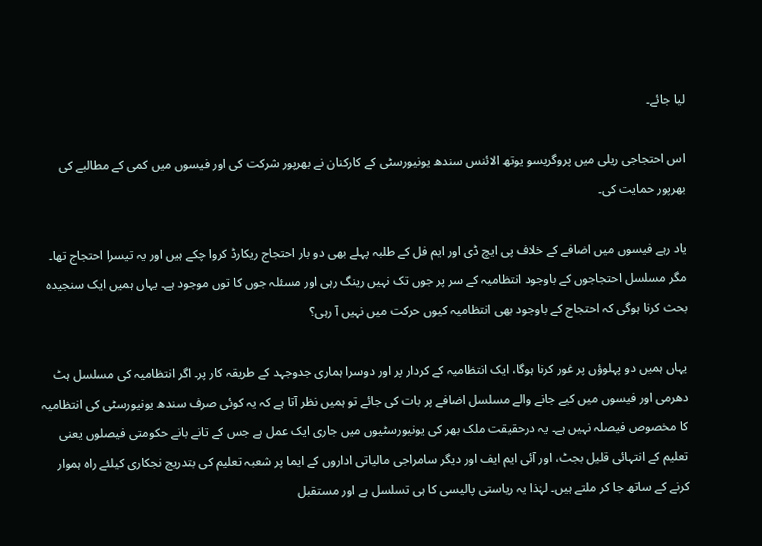لیا جائے۔

اس احتجاجی ریلی میں پروگریسو یوتھ الائنس سندھ یونیورسٹی کے کارکنان نے بھرپور شرکت کی اور فیسوں میں کمی کے مطالبے کی بھرپور حمایت کی۔

یاد رہے فیسوں میں اضافے کے خلاف پی ایچ ڈی اور ایم فل کے طلبہ پہلے بھی دو بار احتجاج ریکارڈ کروا چکے ہیں اور یہ تیسرا احتجاج تھا۔ مگر مسلسل احتجاجوں کے باوجود انتظامیہ کے سر پر جوں تک نہیں رینگ رہی اور مسئلہ جوں کا توں موجود ہے۔ یہاں ہمیں ایک سنجیدہ بحث کرنا ہوگی کہ احتجاج کے باوجود بھی انتظامیہ کیوں حرکت میں نہیں آ رہی؟

یہاں ہمیں دو پہلوؤں پر غور کرنا ہوگا، ایک انتظامیہ کے کردار پر اور دوسرا ہماری جدوجہد کے طریقہ کار پر۔ اگر انتظامیہ کی مسلسل ہٹ دھرمی اور فیسوں میں کیے جانے والے مسلسل اضافے پر بات کی جائے تو ہمیں نظر آتا ہے کہ یہ کوئی صرف سندھ یونیورسٹی کی انتظامیہ کا مخصوص فیصلہ نہیں ہے۔ یہ درحقیقت ملک بھر کی یونیورسٹیوں میں جاری ایک عمل ہے جس کے تانے بانے حکومتی فیصلوں یعنی تعلیم کے انتہائی قلیل بجٹ، اور آئی ایم ایف اور دیگر سامراجی مالیاتی اداروں کے ایما پر شعبہ تعلیم کی بتدریج نجکاری کیلئے راہ ہموار کرنے کے ساتھ جا کر ملتے ہیں۔ لہٰذا یہ ریاستی پالیسی کا ہی تسلسل ہے اور مستقبل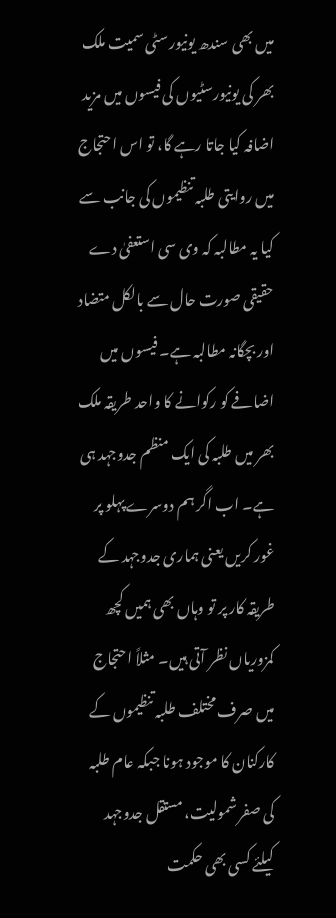میں بھی سندھ یونیورسٹی سمیت ملک بھر کی یونیورسٹیوں کی فیسوں میں مزید اضافہ کیا جاتا رہے گا، تو اس احتجاج میں روایتی طلبہ تنظیموں کی جانب سے کیا یہ مطالبہ کہ وی سی استعفیٰ دے حقیقی صورت حال سے بالکل متضاد اور بچگانہ مطالبہ ہے۔ فیسوں میں اضافے کو رکوانے کا واحد طریقہ ملک بھر میں طلبہ کی ایک منظم جدوجہد ہی ہے۔ اب اگر ہم دوسرے پہلو پر غور کریں یعنی ہماری جدوجہد کے طریقہ کار پر تو وہاں بھی ہمیں کچھ کمزوریاں نظر آتی ہیں۔ مثلاً احتجاج میں صرف مختلف طلبہ تنظیموں کے کارکنان کا موجود ہونا جبکہ عام طلبہ کی صفر شمولیت، مستقل جدوجہد کیلئے کسی بھی حکمت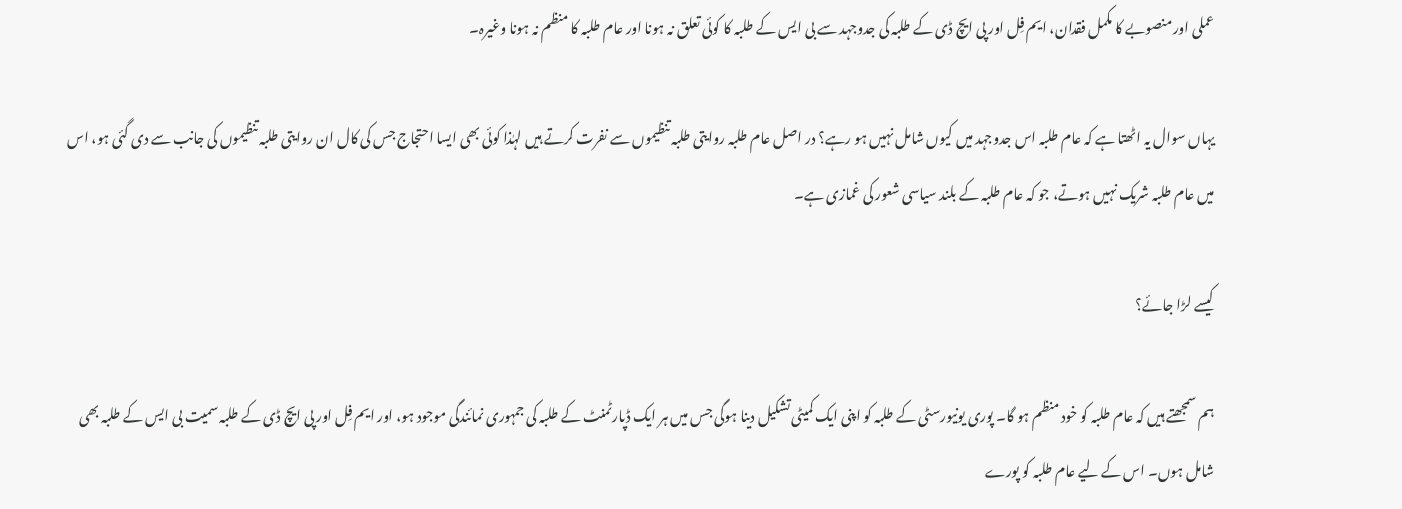عملی اور منصوبے کا مکمل فقدان، ایم فِل اور پی ایچ ڈی کے طلبہ کی جدوجہد سے بی ایس کے طلبہ کا کوئی تعلق نہ ہونا اور عام طلبہ کا منظم نہ ہونا وغیرہ۔

یہاں سوال یہ اٹھتا ہے کہ عام طلبہ اس جدوجہد میں کیوں شامل نہیں ہو رہے؟ در اصل عام طلبہ روایتی طلبہ تنظیموں سے نفرت کرتے ہیں لہٰذا کوئی بھی ایسا احتجاج جس کی کال ان روایتی طلبہ تنظیموں کی جانب سے دی گئی ہو، اس میں عام طلبہ شریک نہیں ہوتے، جو کہ عام طلبہ کے بلند سیاسی شعور کی غمازی ہے۔

کیسے لڑا جائے؟

ہم سمجھتے ہیں کہ عام طلبہ کو خود منظم ہو گا۔ پوری یونیورسٹی کے طلبہ کو اپنی ایک کمیٹی تشکیل دینا ہوگی جس میں ہر ایک ڈپارٹمنٹ کے طلبہ کی جمہوری نمائندگی موجود ہو، اور ایم فِل اور پی ایچ ڈی کے طلبہ سمیت بی ایس کے طلبہ بھی شامل ہوں۔ اس کے لیے عام طلبہ کو پورے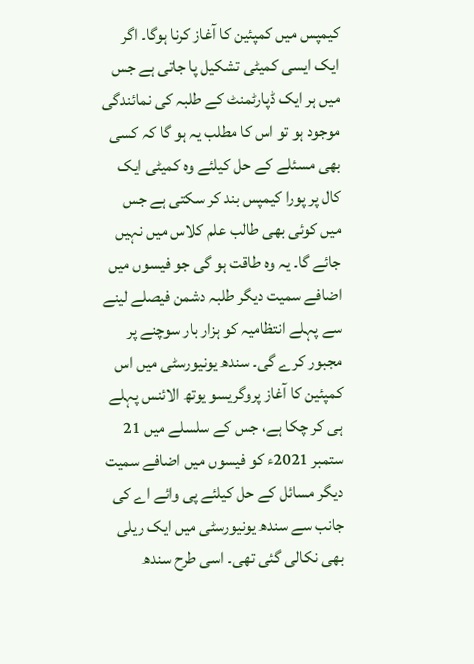کیمپس میں کمپئین کا آغاز کرنا ہوگا۔ اگر ایک ایسی کمیٹی تشکیل پا جاتی ہے جس میں ہر ایک ڈپارٹمنٹ کے طلبہ کی نمائندگی موجود ہو تو اس کا مطلب یہ ہو گا کہ کسی بھی مسئلے کے حل کیلئے وہ کمیٹی ایک کال پر پورا کیمپس بند کر سکتی ہے جس میں کوئی بھی طالب علم کلاس میں نہیں جائے گا۔ یہ وہ طاقت ہو گی جو فیسوں میں اضافے سمیت دیگر طلبہ دشمن فیصلے لینے سے پہلے انتظامیہ کو ہزار بار سوچنے پر مجبور کرے گی۔ سندھ یونیورسٹی میں اس کمپئین کا آغاز پروگریسو یوتھ الائنس پہلے ہی کر چکا ہے، جس کے سلسلے میں 21 ستمبر 2021ء کو فیسوں میں اضافے سمیت دیگر مسائل کے حل کیلئے پی وائے اے کی جانب سے سندھ یونیورسٹی میں ایک ریلی بھی نکالی گئی تھی۔ اسی طرح سندھ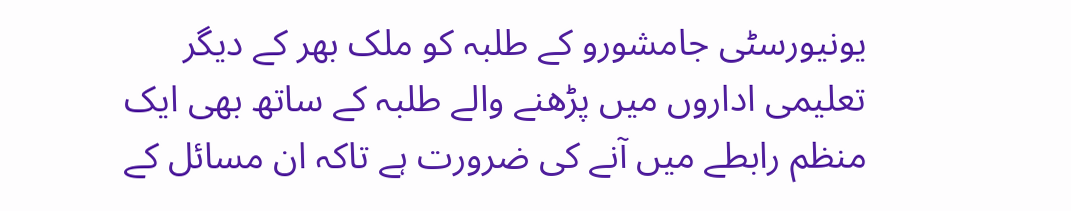یونیورسٹی جامشورو کے طلبہ کو ملک بھر کے دیگر تعلیمی اداروں میں پڑھنے والے طلبہ کے ساتھ بھی ایک منظم رابطے میں آنے کی ضرورت ہے تاکہ ان مسائل کے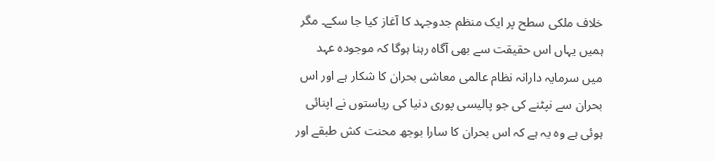خلاف ملکی سطح پر ایک منظم جدوجہد کا آغاز کیا جا سکے۔ مگر ہمیں یہاں اس حقیقت سے بھی آگاہ رہنا ہوگا کہ موجودہ عہد میں سرمایہ دارانہ نظام عالمی معاشی بحران کا شکار ہے اور اس بحران سے نپٹنے کی جو پالیسی پوری دنیا کی ریاستوں نے اپنائی ہوئی ہے وہ یہ ہے کہ اس بحران کا سارا بوجھ محنت کش طبقے اور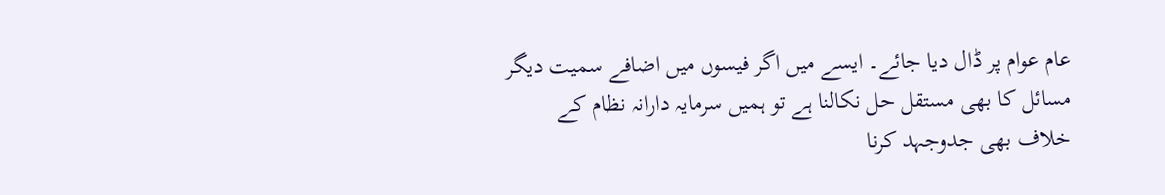عام عوام پر ڈال دیا جائے۔ ایسے میں اگر فیسوں میں اضافے سمیت دیگر مسائل کا بھی مستقل حل نکالنا ہے تو ہمیں سرمایہ دارانہ نظام کے خلاف بھی جدوجہد کرنا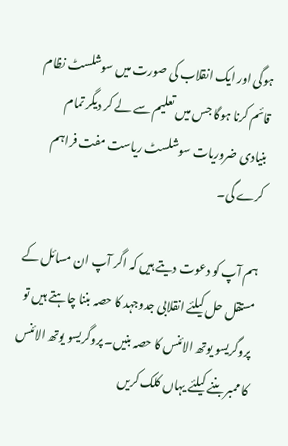ہوگی اور ایک انقلاب کی صورت میں سوشلسٹ نظام قائم کرنا ہوگا جس میں تعلیم سے لے کر دیگر تمام بنیادی ضروریات سوشلسٹ ریاست مفت فراہم کرے گی۔

ہم آپ کو دعوت دیتے ہیں کہ اگر آپ ان مسائل کے مستقل حل کیلئے انقلابی جدوجہد کا حصہ بننا چاہتے ہیں تو پروگریسو یوتھ الائنس کا حصہ بنیں۔ پروگریسو یوتھ الائنس کا ممبر بننے کیلئے یہاں کلک کریں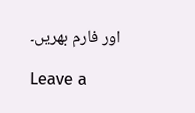اور فارم بھریں۔

Leave a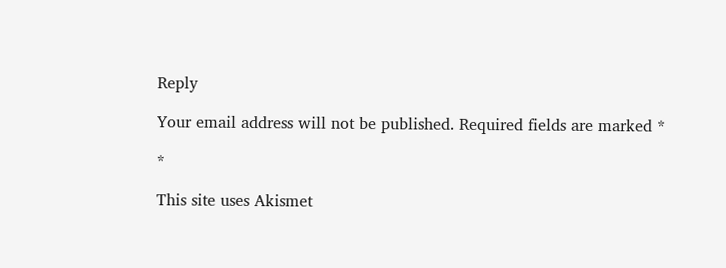Reply

Your email address will not be published. Required fields are marked *

*

This site uses Akismet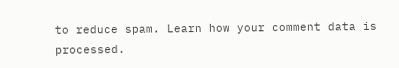to reduce spam. Learn how your comment data is processed.